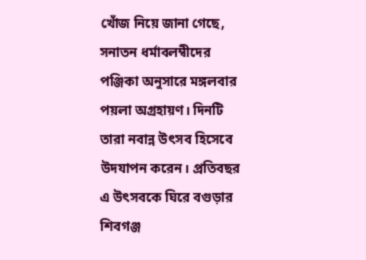খোঁজ নিয়ে জানা গেছে, সনাতন ধর্মাবলম্বীদের পঞ্জিকা অনুসারে মঙ্গলবার পয়লা অগ্রহায়ণ। দিনটি তারা নবান্ন উৎসব হিসেবে উদযাপন করেন। প্রতিবছর এ উৎসবকে ঘিরে বগুড়ার শিবগঞ্জ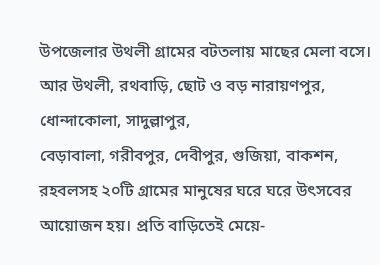উপজেলার উথলী গ্রামের বটতলায় মাছের মেলা বসে।
আর উথলী, রথবাড়ি, ছোট ও বড় নারায়ণপুর, ধোন্দাকোলা, সাদুল্লাপুর,
বেড়াবালা, গরীবপুর, দেবীপুর, গুজিয়া, বাকশন, রহবলসহ ২০টি গ্রামের মানুষের ঘরে ঘরে উৎসবের আয়োজন হয়। প্রতি বাড়িতেই মেয়ে-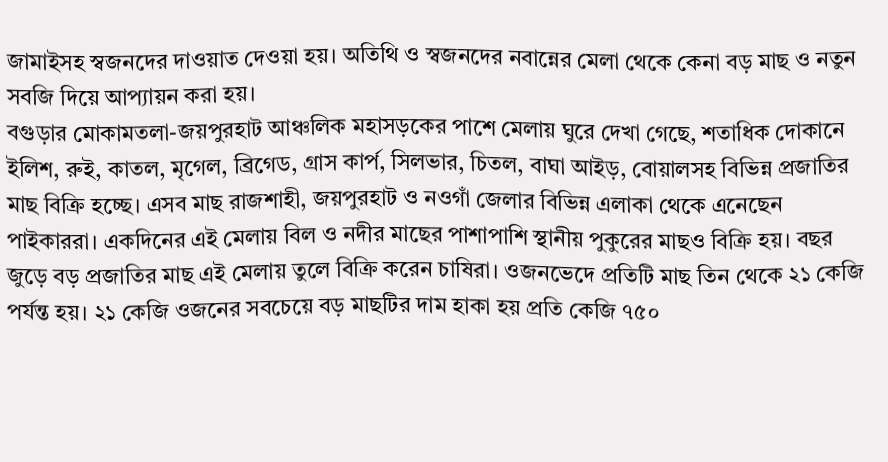জামাইসহ স্বজনদের দাওয়াত দেওয়া হয়। অতিথি ও স্বজনদের নবান্নের মেলা থেকে কেনা বড় মাছ ও নতুন সবজি দিয়ে আপ্যায়ন করা হয়।
বগুড়ার মোকামতলা-জয়পুরহাট আঞ্চলিক মহাসড়কের পাশে মেলায় ঘুরে দেখা গেছে, শতাধিক দোকানে ইলিশ, রুই, কাতল, মৃগেল, ব্রিগেড, গ্রাস কার্প, সিলভার, চিতল, বাঘা আইড়, বোয়ালসহ বিভিন্ন প্রজাতির মাছ বিক্রি হচ্ছে। এসব মাছ রাজশাহী, জয়পুরহাট ও নওগাঁ জেলার বিভিন্ন এলাকা থেকে এনেছেন পাইকাররা। একদিনের এই মেলায় বিল ও নদীর মাছের পাশাপাশি স্থানীয় পুকুরের মাছও বিক্রি হয়। বছর জুড়ে বড় প্রজাতির মাছ এই মেলায় তুলে বিক্রি করেন চাষিরা। ওজনভেদে প্রতিটি মাছ তিন থেকে ২১ কেজি পর্যন্ত হয়। ২১ কেজি ওজনের সবচেয়ে বড় মাছটির দাম হাকা হয় প্রতি কেজি ৭৫০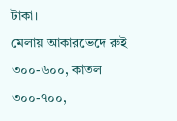টাকা।
মেলায় আকারভেদে রুই ৩০০-৬০০, কাতল ৩০০-৭০০,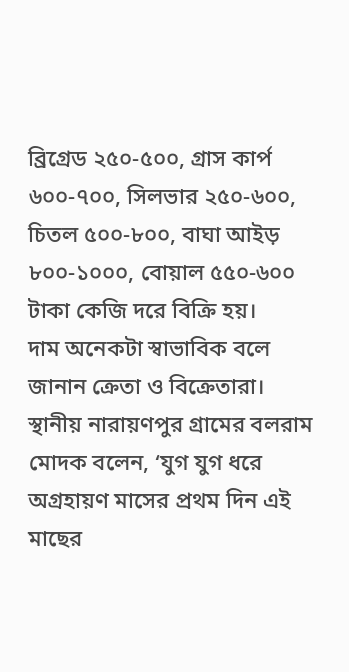ব্রিগ্রেড ২৫০-৫০০, গ্রাস কার্প ৬০০-৭০০, সিলভার ২৫০-৬০০, চিতল ৫০০-৮০০, বাঘা আইড় ৮০০-১০০০, বোয়াল ৫৫০-৬০০ টাকা কেজি দরে বিক্রি হয়।
দাম অনেকটা স্বাভাবিক বলে জানান ক্রেতা ও বিক্রেতারা।
স্থানীয় নারায়ণপুর গ্রামের বলরাম মোদক বলেন, ‘যুগ যুগ ধরে অগ্রহায়ণ মাসের প্রথম দিন এই মাছের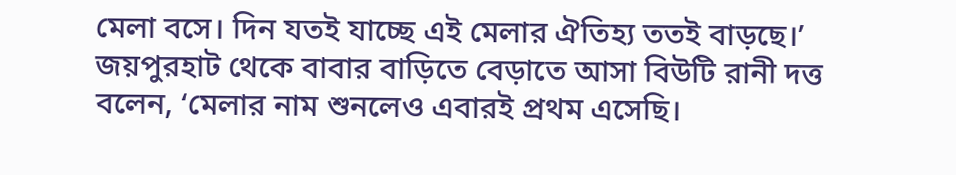মেলা বসে। দিন যতই যাচ্ছে এই মেলার ঐতিহ্য ততই বাড়ছে।’
জয়পুরহাট থেকে বাবার বাড়িতে বেড়াতে আসা বিউটি রানী দত্ত বলেন, ‘মেলার নাম শুনলেও এবারই প্রথম এসেছি।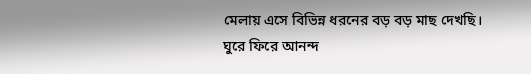মেলায় এসে বিভিন্ন ধরনের বড় বড় মাছ দেখছি। ঘুরে ফিরে আনন্দ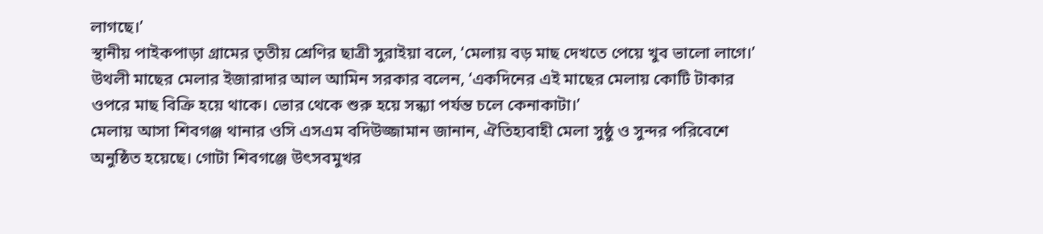লাগছে।’
স্থানীয় পাইকপাড়া গ্রামের তৃতীয় শ্রেণির ছাত্রী সুরাইয়া বলে, ‘মেলায় বড় মাছ দেখতে পেয়ে খুব ভালো লাগে।’
উথলী মাছের মেলার ইজারাদার আল আমিন সরকার বলেন, ‘একদিনের এই মাছের মেলায় কোটি টাকার ওপরে মাছ বিক্রি হয়ে থাকে। ভোর থেকে শুরু হয়ে সন্ধ্যা পর্যন্ত চলে কেনাকাটা।’
মেলায় আসা শিবগঞ্জ থানার ওসি এসএম বদিউজ্জামান জানান, ঐতিহ্যবাহী মেলা সুষ্ঠু ও সুন্দর পরিবেশে অনুষ্ঠিত হয়েছে। গোটা শিবগঞ্জে উৎসবমুখর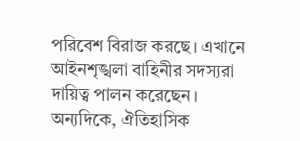পরিবেশ বিরাজ করছে। এখানে আইনশৃঙ্খলা বাহিনীর সদস্যরা দায়িত্ব পালন করেছেন।
অন্যদিকে, ঐতিহাসিক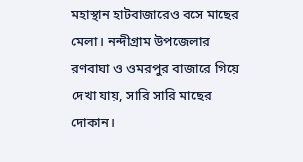মহাস্থান হাটবাজারেও বসে মাছের মেলা। নন্দীগ্রাম উপজেলার রণবাঘা ও ওমরপুর বাজারে গিয়ে দেখা যায়, সারি সারি মাছের দোকান।